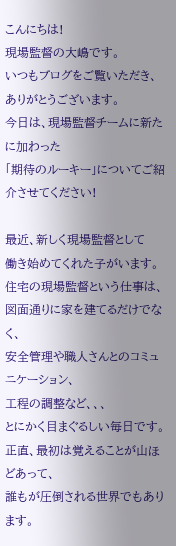こんにちは!
現場監督の大嶋です。
いつもブログをご覧いただき、
ありがとうございます。
今日は、現場監督チームに新たに加わった
「期待のルーキー」についてご紹介させてください!

最近、新しく現場監督として
働き始めてくれた子がいます。
住宅の現場監督という仕事は、
図面通りに家を建てるだけでなく、
安全管理や職人さんとのコミュニケーション、
工程の調整など、、、
とにかく目まぐるしい毎日です。
正直、最初は覚えることが山ほどあって、
誰もが圧倒される世界でもあります。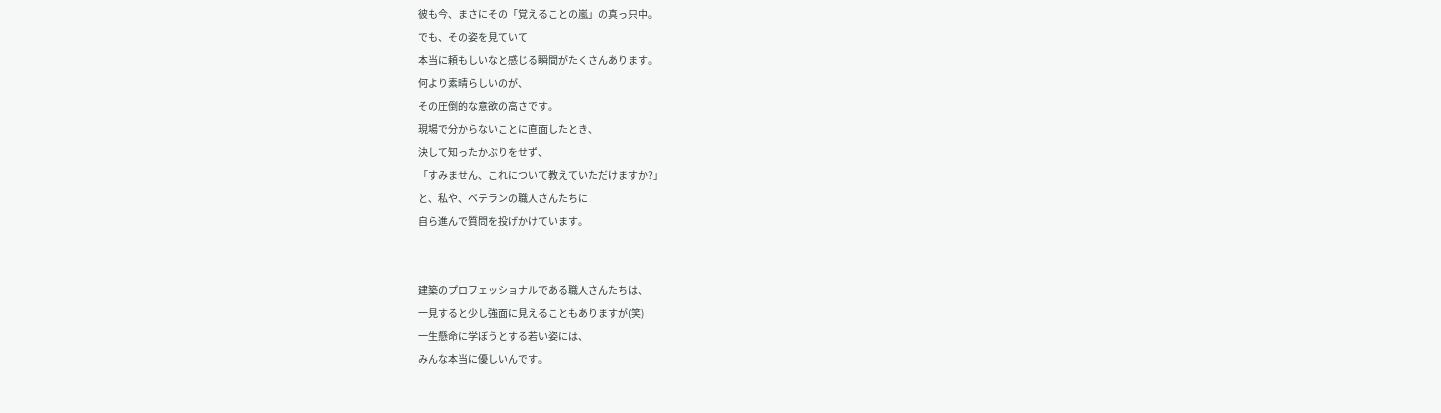彼も今、まさにその「覚えることの嵐」の真っ只中。
でも、その姿を見ていて
本当に頼もしいなと感じる瞬間がたくさんあります。
何より素晴らしいのが、
その圧倒的な意欲の高さです。
現場で分からないことに直面したとき、
決して知ったかぶりをせず、
「すみません、これについて教えていただけますか?」
と、私や、ベテランの職人さんたちに
自ら進んで質問を投げかけています。


建築のプロフェッショナルである職人さんたちは、
一見すると少し強面に見えることもありますが(笑)
一生懸命に学ぼうとする若い姿には、
みんな本当に優しいんです。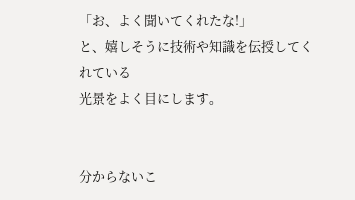「お、よく聞いてくれたな!」
と、嬉しそうに技術や知識を伝授してくれている
光景をよく目にします。


分からないこ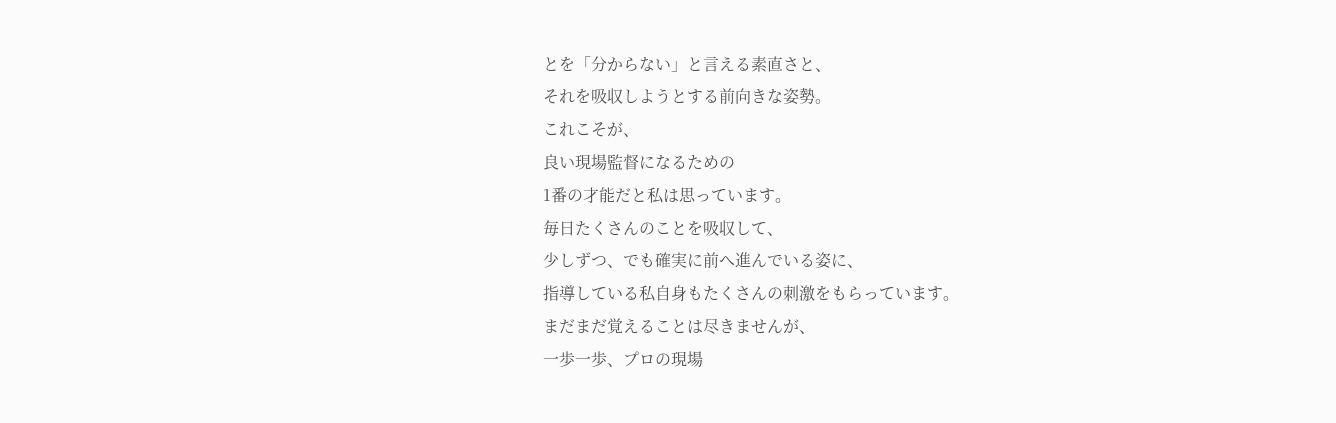とを「分からない」と言える素直さと、
それを吸収しようとする前向きな姿勢。
これこそが、
良い現場監督になるための
1番の才能だと私は思っています。
毎日たくさんのことを吸収して、
少しずつ、でも確実に前へ進んでいる姿に、
指導している私自身もたくさんの刺激をもらっています。
まだまだ覚えることは尽きませんが、
一歩一歩、プロの現場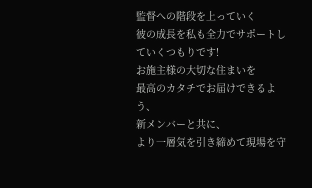監督への階段を上っていく
彼の成長を私も全力でサポートしていくつもりです!
お施主様の大切な住まいを
最高のカタチでお届けできるよう、
新メンバーと共に、
より一層気を引き締めて現場を守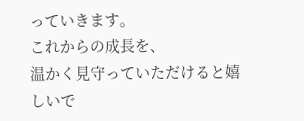っていきます。
これからの成長を、
温かく見守っていただけると嬉しいで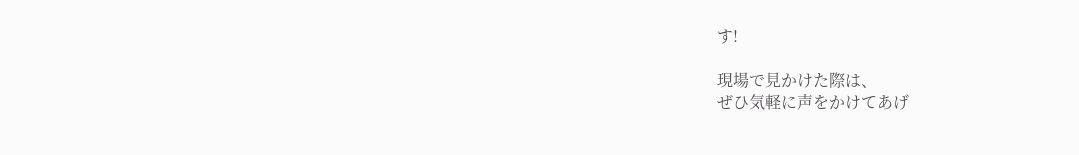す!

現場で見かけた際は、
ぜひ気軽に声をかけてあげ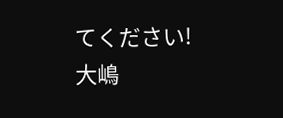てください!
大嶋